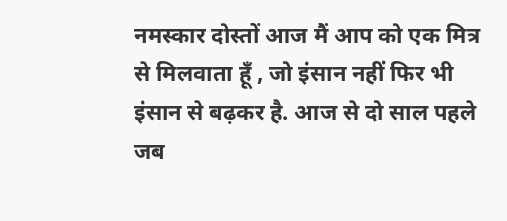नमस्कार दोस्तों आज मैं आप को एक मित्र से मिलवाता हूँ , जो इंसान नहीं फिर भी इंसान से बढ़कर है. आज से दो साल पहले जब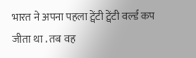भारत ने अपना पहला ट्वेंटी ट्वेंटी वर्ल्ड कप जीता था . तब वह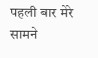पहली बार मेरे सामने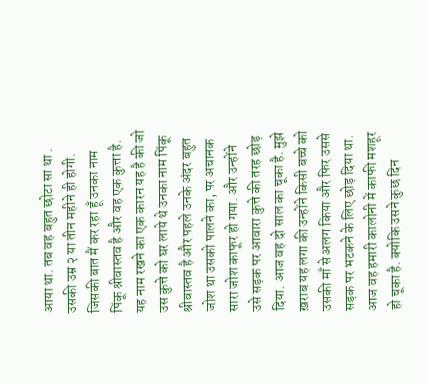आया था. तब वह बहुत छोटा सा था . उसकी उम्र २ या तीन महीने ही होगी. जिसकी बात मैं कर रहा हूँ उनका नाम पिंकू श्रीवास्तव है और वह एक कुत्ता है. यह नाम रखने का एक कारन यह है की जो उस कुत्ते को घर लाये थे उनका नाम पिंकू श्रीवास्तव है और पहले उनके अंदर बहुत जोश था उसको पालने का, पर अचानक सारा जोश काफूर हो गया. और उन्होंने उसे सड़क पर आवारा कुत्ते की तरह छोड़ दिया. आज वह दो साल का चूका है. मुझे ख़राब यह लगा की उन्होंने किसी बच्चे को उसकी माँ से अलग किया और फिर उससे सड़क पर भटकने के लिए छोड़ दिया था. आज वह हमारी कालोनी में काफी मशहूर हो चूका है. क्योकि उसने कुछ दिन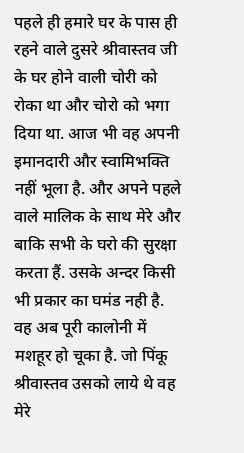पहले ही हमारे घर के पास ही रहने वाले दुसरे श्रीवास्तव जी के घर होने वाली चोरी को रोका था और चोरो को भगा दिया था. आज भी वह अपनी इमानदारी और स्वामिभक्ति नहीं भूला है. और अपने पहले वाले मालिक के साथ मेरे और बाकि सभी के घरो की सुरक्षा करता हैं. उसके अन्दर किसी भी प्रकार का घमंड नही है. वह अब पूरी कालोनी में मशहूर हो चूका है. जो पिंकू श्रीवास्तव उसको लाये थे वह मेरे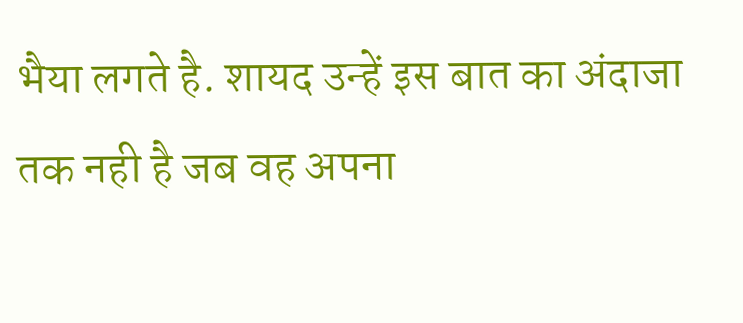भैया लगते है. शायद उन्हें इस बात का अंदाजा तक नही है जब वह अपना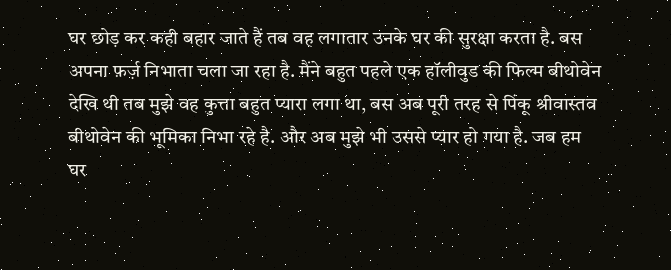घर छोड़ कर कही बहार जाते हैं तब वह लगातार उनके घर की सुरक्षा करता है. बस अपना फ़र्ज़ निभाता चला जा रहा है. मैंने बहुत पहले एक हॉलीवुड की फिल्म बीथोवेन देखि थी तब मुझे वह कुत्ता बहुत प्यारा लगा था, बस अब पूरी तरह से पिंकू श्रीवास्तव बीथोवेन की भूमिका निभा रहे है. और अब मुझे भी उससे प्यार हो गया है. जब हम घर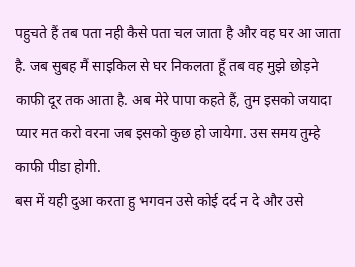पहुचते हैं तब पता नही कैसे पता चल जाता है और वह घर आ जाता है. जब सुबह मैं साइकिल से घर निकलता हूँ तब वह मुझे छोड़ने काफी दूर तक आता है. अब मेरे पापा कहते हैं, तुम इसको जयादा प्यार मत करो वरना जब इसको कुछ हो जायेगा. उस समय तुम्हे काफी पीडा होगी.
बस में यही दुआ करता हु भगवन उसे कोई दर्द न दे और उसे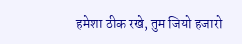हमेशा ठीक रखे, तुम जियो हजारो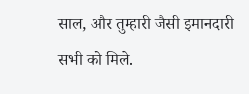साल, और तुम्हारी जैसी इमानदारी सभी को मिले.